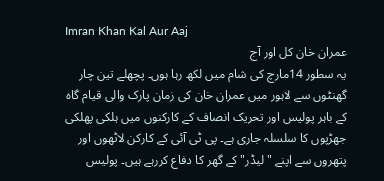Imran Khan Kal Aur Aaj
عمران خان کل اور آج
یہ سطور 14مارچ کی شام میں لکھ رہا ہوں۔ پچھلے تین چار گھنٹوں سے لاہور میں عمران خان کی زمان پارک والی قیام گاہ کے باہر پولیس اور تحریک انصاف کے کارکنوں میں ہلکی پھلکی جھڑپوں کا سلسلہ جاری ہے۔ پی ٹی آئی کے کارکن لاٹھوں اور پتھروں سے اپنے "لیڈر" کے گھر کا دفاع کررہے ہیں۔ پولیس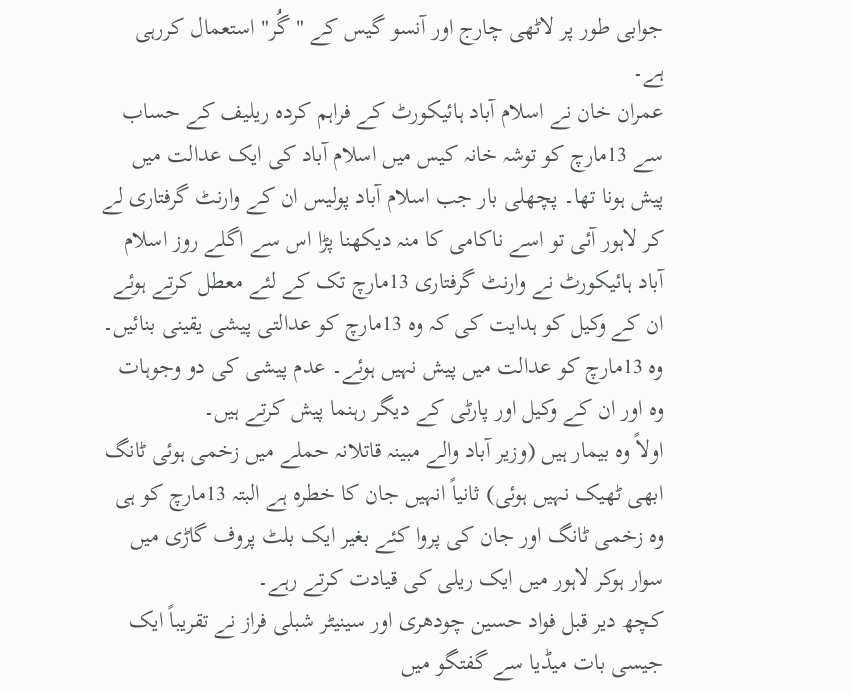جوابی طور پر لاٹھی چارج اور آنسو گیس کے "گُر" استعمال کررہی ہے۔
عمران خان نے اسلام آباد ہائیکورٹ کے فراہم کردہ ریلیف کے حساب سے 13مارچ کو توشہ خانہ کیس میں اسلام آباد کی ایک عدالت میں پیش ہونا تھا۔ پچھلی بار جب اسلام آباد پولیس ان کے وارنٹ گرفتاری لے کر لاہور آئی تو اسے ناکامی کا منہ دیکھنا پڑا اس سے اگلے روز اسلام آباد ہائیکورٹ نے وارنٹ گرفتاری 13مارچ تک کے لئے معطل کرتے ہوئے ان کے وکیل کو ہدایت کی کہ وہ 13مارچ کو عدالتی پیشی یقینی بنائیں۔
وہ 13مارچ کو عدالت میں پیش نہیں ہوئے۔ عدم پیشی کی دو وجوہات وہ اور ان کے وکیل اور پارٹی کے دیگر رہنما پیش کرتے ہیں۔
اولاً وہ بیمار ہیں (وزیر آباد والے مبینہ قاتلانہ حملے میں زخمی ہوئی ٹانگ ابھی ٹھیک نہیں ہوئی) ثانیاً انہیں جان کا خطرہ ہے البتہ 13مارچ کو ہی وہ زخمی ٹانگ اور جان کی پروا کئے بغیر ایک بلٹ پروف گاڑی میں سوار ہوکر لاہور میں ایک ریلی کی قیادت کرتے رہے۔
کچھ دیر قبل فواد حسین چودھری اور سینیٹر شبلی فراز نے تقریباً ایک جیسی بات میڈیا سے گفتگو میں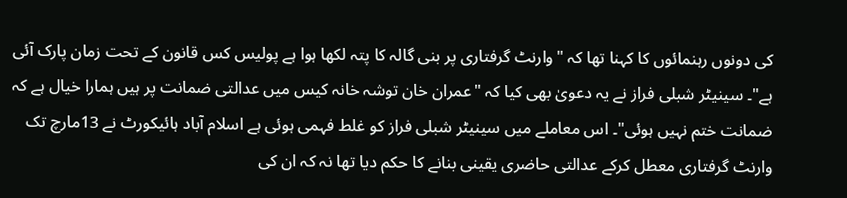کی دونوں رہنمائوں کا کہنا تھا کہ "وارنٹ گرفتاری پر بنی گالہ کا پتہ لکھا ہوا ہے پولیس کس قانون کے تحت زمان پارک آئی ہے"۔ سینیٹر شبلی فراز نے یہ دعویٰ بھی کیا کہ "عمران خان توشہ خانہ کیس میں عدالتی ضمانت پر ہیں ہمارا خیال ہے کہ ضمانت ختم نہیں ہوئی"۔ اس معاملے میں سینیٹر شبلی فراز کو غلط فہمی ہوئی ہے اسلام آباد ہائیکورٹ نے 13مارچ تک وارنٹ گرفتاری معطل کرکے عدالتی حاضری یقینی بنانے کا حکم دیا تھا نہ کہ ان کی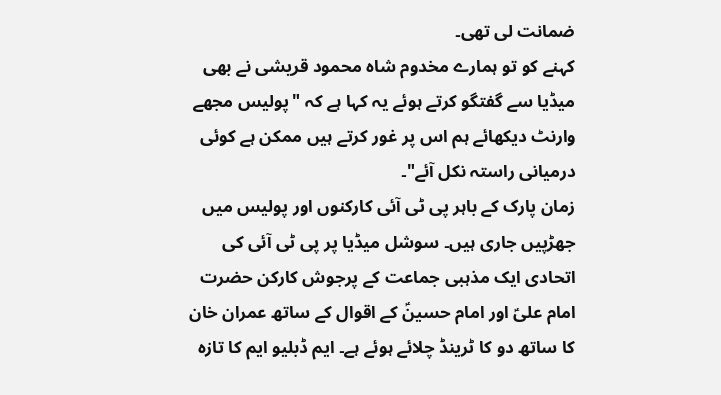ضمانت لی تھی۔
کہنے کو تو ہمارے مخدوم شاہ محمود قریشی نے بھی میڈیا سے گفتگو کرتے ہوئے یہ کہا ہے کہ "پولیس مجھے وارنٹ دیکھائے ہم اس پر غور کرتے ہیں ممکن ہے کوئی درمیانی راستہ نکل آئے"۔
زمان پارک کے باہر پی ٹی آئی کارکنوں اور پولیس میں جھڑپیں جاری ہیں۔ سوشل میڈیا پر پی ٹی آئی کی اتحادی ایک مذہبی جماعت کے پرجوش کارکن حضرت امام علیؑ اور امام حسینؑ کے اقوال کے ساتھ عمران خان کا ساتھ دو کا ٹرینڈ چلائے ہوئے ہے۔ ایم ڈبلیو ایم کا تازہ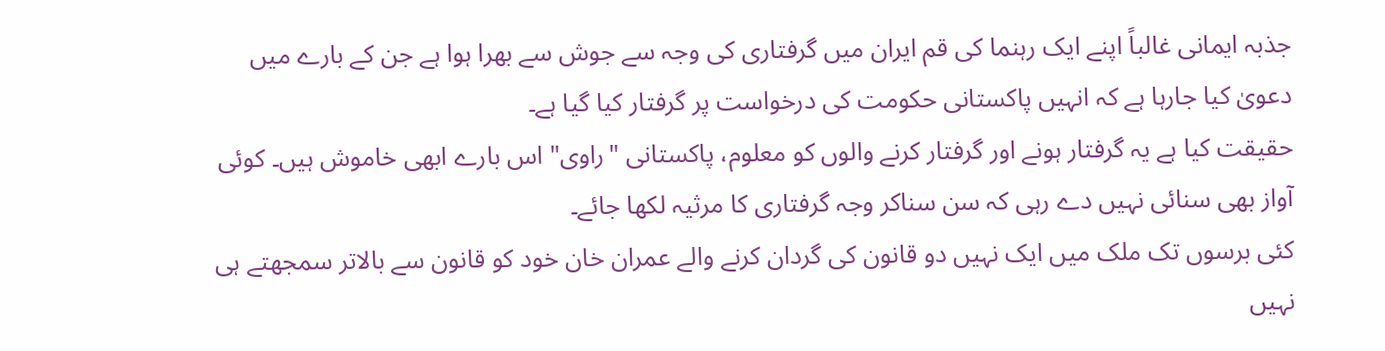جذبہ ایمانی غالباً اپنے ایک رہنما کی قم ایران میں گرفتاری کی وجہ سے جوش سے بھرا ہوا ہے جن کے بارے میں دعویٰ کیا جارہا ہے کہ انہیں پاکستانی حکومت کی درخواست پر گرفتار کیا گیا ہے۔
حقیقت کیا ہے یہ گرفتار ہونے اور گرفتار کرنے والوں کو معلوم، پاکستانی "راوی" اس بارے ابھی خاموش ہیں۔ کوئی آواز بھی سنائی نہیں دے رہی کہ سن سناکر وجہ گرفتاری کا مرثیہ لکھا جائے۔
کئی برسوں تک ملک میں ایک نہیں دو قانون کی گردان کرنے والے عمران خان خود کو قانون سے بالاتر سمجھتے ہی نہیں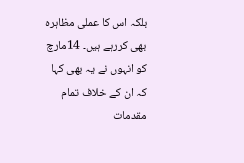بلکہ اس کا عملی مظاہرہ بھی کررہے ہیں۔ 14مارچ کو انہوں نے یہ بھی کہا کہ ان کے خلاف تمام مقدمات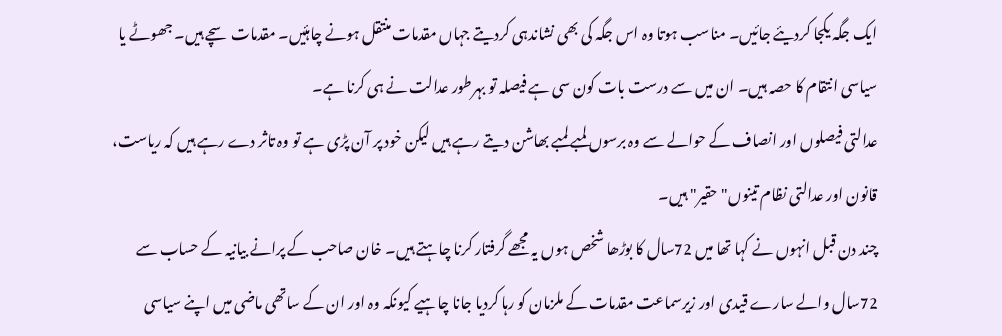ایک جگہ یکجا کردیئے جائیں۔ مناسب ہوتا وہ اس جگہ کی بھی نشاندہی کردیتے جہاں مقدمات منتقل ہونے چاہئیں۔ مقدمات سچے ہیں۔ جھوٹے یا سیاسی انتقام کا حصہ ہیں۔ ان میں سے درست بات کون سی ہے فیصلہ تو بہرطور عدالت نے ہی کرنا ہے۔
عدالتی فیصلوں اور انصاف کے حوالے سے وہ برسوں لمبے لمبے بھاشن دیتے رہے ہیں لیکن خود پر آن پڑی ہے تو وہ تاثر دے رہے ہیں کہ ریاست، قانون اور عدالتی نظام تینوں"حقیر" ہیں۔
چند دن قبل انہوں نے کہا تھا میں 72سال کا بوڑھا شخص ہوں یہ مجھے گرفتار کرنا چاہتے ہیں۔ خان صاحب کے پرانے بیانیہ کے حساب سے 72سال والے سارے قیدی اور زیرسماعت مقدمات کے ملزمان کو رہا کردیا جانا چاہیے کیونکہ وہ اور ان کے ساتھی ماضی میں اپنے سیاسی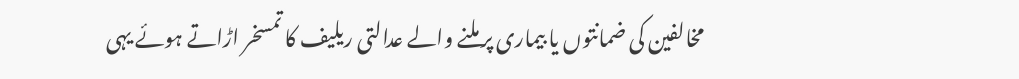مخالفین کی ضمانتوں یا بیماری پر ملنے والے عدالتی ریلیف کا تمسخر اڑاتے ہوئے یہی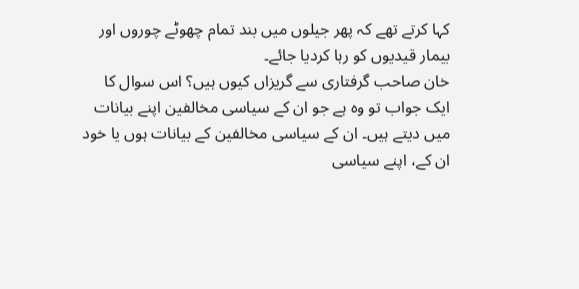کہا کرتے تھے کہ پھر جیلوں میں بند تمام چھوٹے چوروں اور بیمار قیدیوں کو رہا کردیا جائے۔
خان صاحب گرفتاری سے گریزاں کیوں ہیں؟ اس سوال کا ایک جواب تو وہ ہے جو ان کے سیاسی مخالفین اپنے بیانات میں دیتے ہیں۔ ان کے سیاسی مخالفین کے بیانات ہوں یا خود ان کے، اپنے سیاسی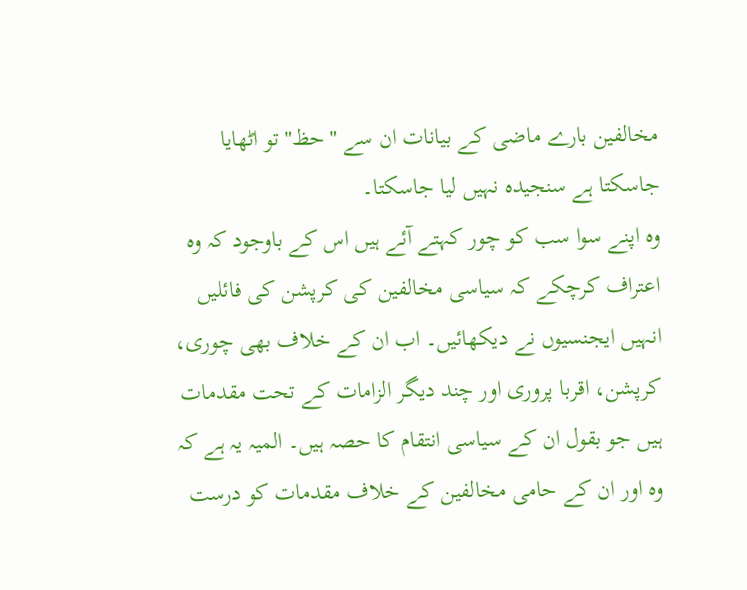مخالفین بارے ماضی کے بیانات ان سے "حظ" تو اٹھایا جاسکتا ہے سنجیدہ نہیں لیا جاسکتا۔
وہ اپنے سوا سب کو چور کہتے آئے ہیں اس کے باوجود کہ وہ اعتراف کرچکے کہ سیاسی مخالفین کی کرپشن کی فائلیں انہیں ایجنسیوں نے دیکھائیں۔ اب ان کے خلاف بھی چوری، کرپشن، اقربا پروری اور چند دیگر الزامات کے تحت مقدمات ہیں جو بقول ان کے سیاسی انتقام کا حصہ ہیں۔ المیہ یہ ہے کہ وہ اور ان کے حامی مخالفین کے خلاف مقدمات کو درست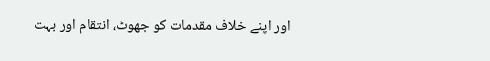اور اپنے خلاف مقدمات کو جھوٹ، انتقام اور بہت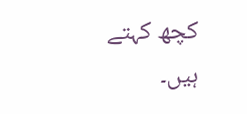کچھ کہتے ہیں۔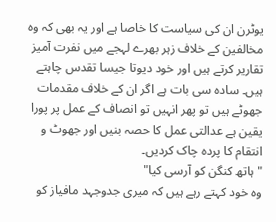یوٹرن ان کی سیاست کا خاصا ہے اور یہ بھی کہ وہ مخالفین کے خلاف زہر بھرے لہجے میں نفرت آمیز تقاریر کرتے ہیں اور خود دیوتا جیسا تقدس چاہتے ہیں۔ سادہ سی بات ہے اگر ان کے خلاف مقدمات جھوٹے ہیں تو پھر انہیں تو انصاف کے عمل پر پورا یقین ہے عدالتی عمل کا حصہ بنیں اور جھوٹ و انتقام کا پردہ چاک کردیں۔
"ہاتھ کنگن کو آرسی کیا"
وہ خود کہتے رہے ہیں کہ میری جدوجہد مافیاز کو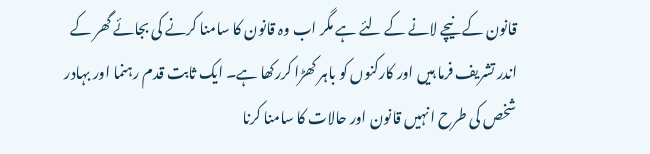قانون کے نیچے لانے کے لئے ہے مگر اب وہ قانون کا سامنا کرنے کی بجائے گھر کے اندر تشریف فرما ہیں اور کارکنوں کو باہر کھڑا کررکھا ہے۔ ایک ثابت قدم رہنما اور بہادر شخص کی طرح انہیں قانون اور حالات کا سامنا کرنا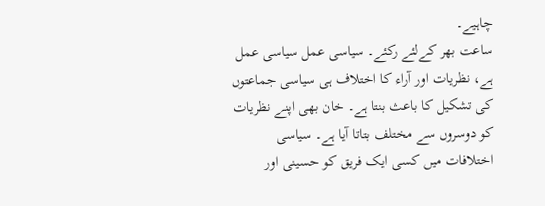چاہیے۔
ساعت بھر کےلئے رکئے۔ سیاسی عمل سیاسی عمل ہے، نظریات اور آراء کا اختلاف ہی سیاسی جماعتوں کی تشکیل کا باعث بنتا ہے۔ خان بھی اپنے نظریات کو دوسروں سے مختلف بتاتا آیا ہے۔ سیاسی اختلافات میں کسی ایک فریق کو حسینی اور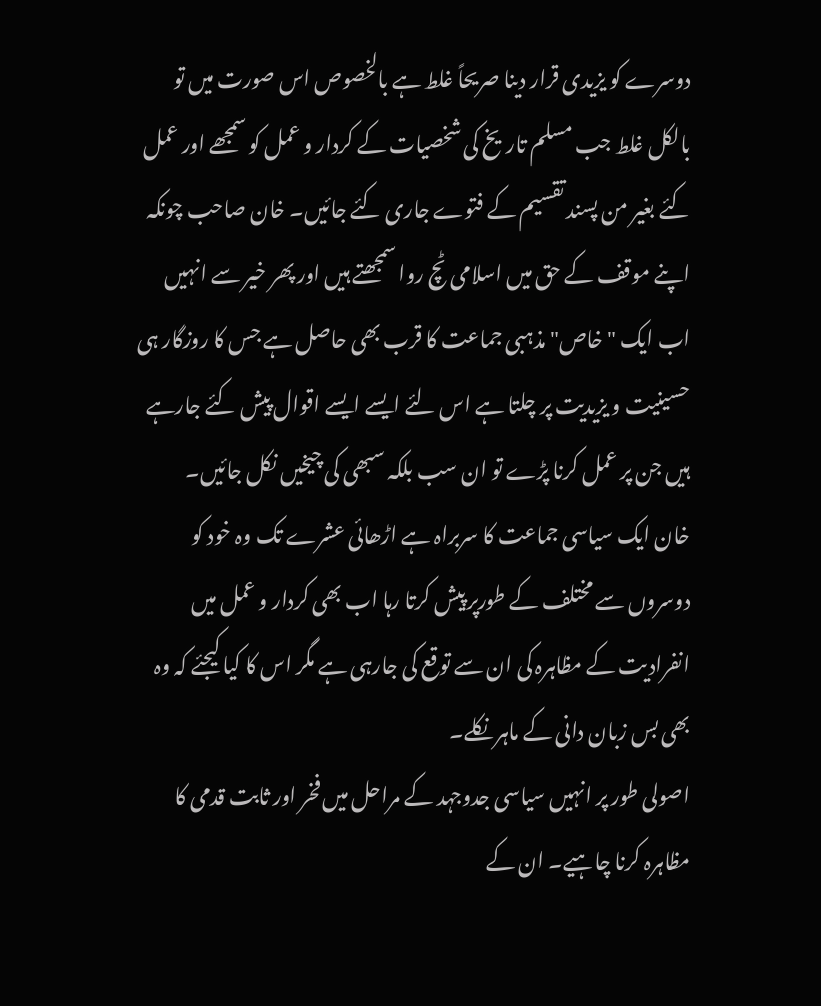دوسرے کو یزیدی قرار دینا صریحاً غلط ہے بالخصوص اس صورت میں تو بالکل غلط جب مسلم تاریخ کی شخصیات کے کردار و عمل کو سمجھے اور عمل کئے بغیر من پسند تقسیم کے فتوے جاری کئے جائیں۔ خان صاحب چونکہ اپنے موقف کے حق میں اسلامی ٹچ روا سمجھتے ہیں اور پھر خیر سے انہیں اب ایک "خاص" مذہبی جماعت کا قرب بھی حاصل ہے جس کا روزگار ہی حسینیت و یزیدیت پر چلتا ہے اس لئے ایسے ایسے اقوال پیش کئے جارہے ہیں جن پر عمل کرنا پڑے تو ان سب بلکہ سبھی کی چیخیں نکل جائیں۔
خان ایک سیاسی جماعت کا سربراہ ہے اڑھائی عشرے تک وہ خود کو دوسروں سے مختلف کے طورپر پیش کرتا رہا اب بھی کردار و عمل میں انفرادیت کے مظاہرہ کی ان سے توقع کی جارہی ہے مگر اس کا کیا کیجئے کہ وہ بھی بس زبان دانی کے ماہر نکلے۔
اصولی طور پر انہیں سیاسی جدوجہد کے مراحل میں فخر اور ثابت قدمی کا مظاہرہ کرنا چاہیے۔ ان کے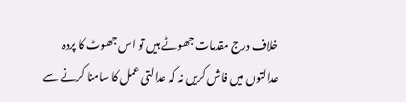خلاف درج مقدمات جھوٹے ہیں تو اس جھوٹ کا پردہ عدالتوں میں فاش کریں نہ کہ عدالتی عمل کا سامنا کرنے سے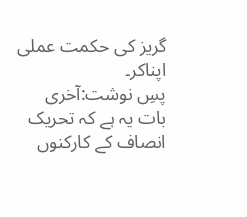گریز کی حکمت عملی اپناکر۔
پسِ نوشت:آخری بات یہ ہے کہ تحریک انصاف کے کارکنوں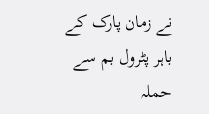نے زمان پارک کے باہر پٹرول بم سے حملہ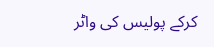کرکے پولیس کی واٹر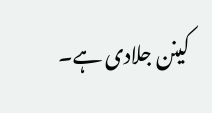کینن جلادی ہے۔